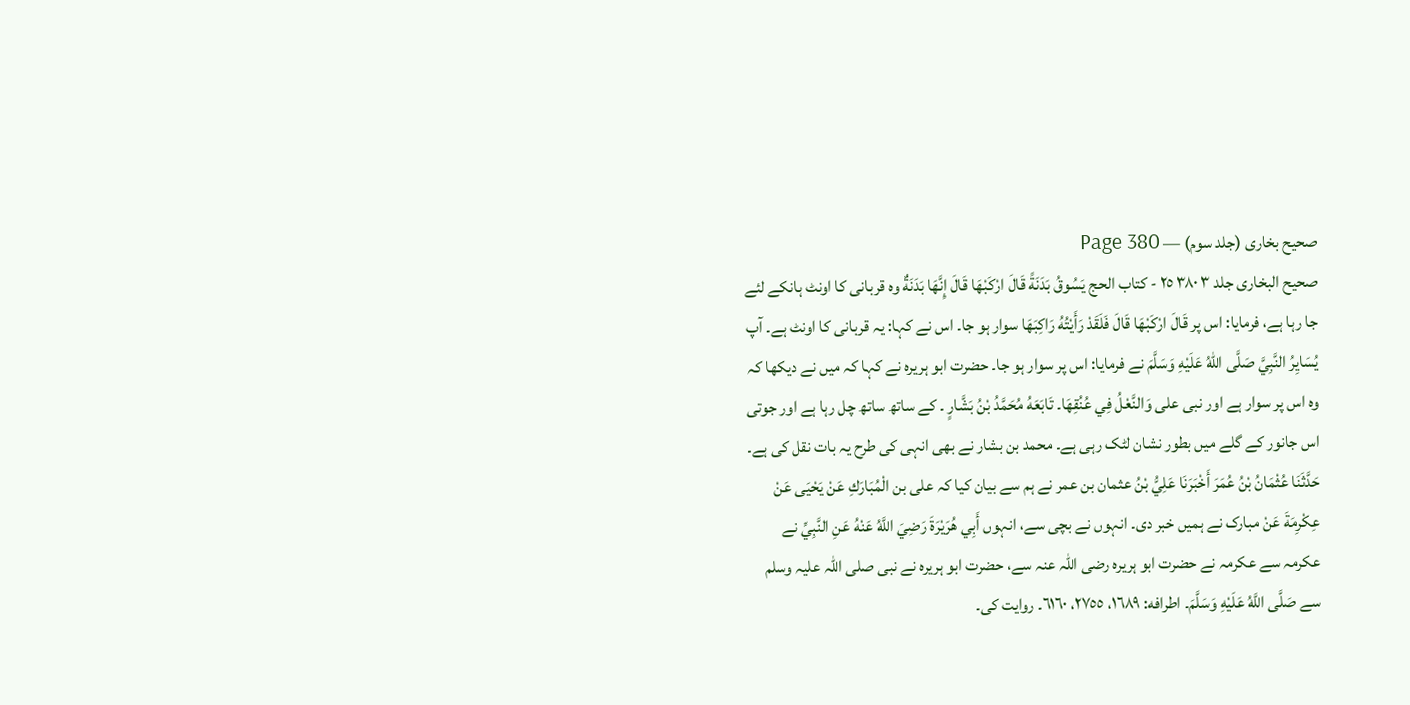صحیح بخاری (جلد سوم) — Page 380
صحيح البخاری جلد ۳ ۳۸۰ ٢٥ - كتاب الحج يَسُوقُ بَدَنَةً قَالَ ارْكَبْهَا قَالَ إِنَّهَا بَدَنَةٌ وہ قربانی کا اونٹ ہانکے لئے جا رہا ہے، فرمایا: اس پر قَالَ ارْكَبْهَا قَالَ فَلَقَدْ رَأَيْتُهُ رَاكِبَهَا سوار ہو جا۔ اس نے کہا: یہ قربانی کا اونٹ ہے۔ آپ يُسَايِرُ النَّبِيَّ صَلَّى اللهُ عَلَيْهِ وَسَلَّمَ نے فرمایا: اس پر سوار ہو جا۔ حضرت ابو ہریرہ نے کہا کہ میں نے دیکھا کہ وہ اس پر سوار ہے اور نبی علی وَالنَّعْلُ فِي عُنُقِهَا۔ تَابَعَهُ مُحَمَّدُ بْنُ بَشَّارٍ ۔ کے ساتھ ساتھ چل رہا ہے اور جوتی اس جانور کے گلے میں بطور نشان لٹک رہی ہے۔ محمد بن بشار نے بھی انہی کی طرح یہ بات نقل کی ہے۔ حَدَّثَنَا عُثْمَانُ بْنُ عُمَرَ أَخْبَرَنَا عَلِيُّ بْنُ عثمان بن عمر نے ہم سے بیان کیا کہ علی بن الْمُبَارَكِ عَنْ يَحْيَى عَنْ عِكْرِمَةَ عَنْ مبارک نے ہمیں خبر دی۔ انہوں نے بچی سے، انہوں أَبِي هُرَيْرَةَ رَضِيَ اللَّهُ عَنْهُ عَنِ النَّبِيِّ نے عکرمہ سے عکرمہ نے حضرت ابو ہریرہ رضی اللہ عنہ سے، حضرت ابو ہریرہ نے نبی صلی اللہ علیہ وسلم سے صَلَّى اللَّهُ عَلَيْهِ وَسَلَّمَ۔ اطرافه: ١٦٨٩، ٢٧٥٥، ٦١٦٠۔ روایت کی۔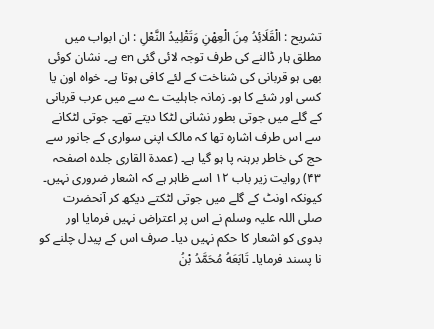تشريح : الْقَلَائِدُ مِنَ الْعِهْنِ وَتَقْلِيدُ النَّعْلِ : ان ابواب میں مطلق ہار ڈالنے کی طرف توجہ لائی گئی en ہے۔ نشان کوئی بھی ہو قربانی کی شناخت کے لئے کافی ہوتا ہے۔ خواہ اون یا کسی اور شئے کا ہو۔ زمانہ جاہلیت ے سے میں عرب قربانی کے گلے میں جوتی بطور نشانی لٹکا دیتے تھے۔ جوتی لٹکانے سے اس طرف اشارہ تھا کہ مالک اپنی سواری کے جانور سے حج کی خاطر برہنہ پا ہو گیا ہے۔ (عمدۃ القاری جلده اصفحہ ۴۳) روایت زیر باب ۱۲ اسے ظاہر ہے کہ اشعار ضروری نہیں۔ کیونکہ اونٹ کے گلے میں جوتی لٹکتے دیکھ کر آنحضرت صلی اللہ علیہ وسلم نے اس پر اعتراض نہیں فرمایا اور بدوی کو اشعار کا حکم نہیں دیا۔ صرف اس کے پیدل چلنے کو نا پسند فرمایا۔ تَابَعَهُ مُحَمَّدُ بْنُ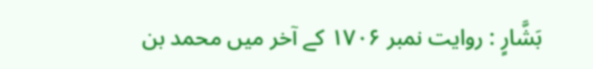بَشَّارٍ : روایت نمبر ۱۷۰۶ کے آخر میں محمد بن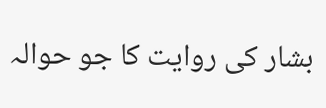بشار کی روایت کا جو حوالہ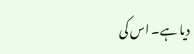دیا ہے۔ اس کی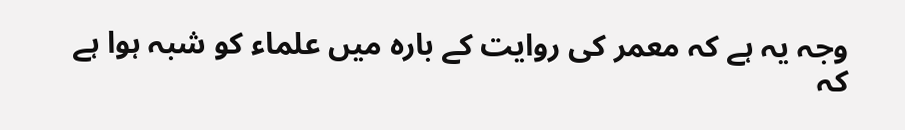وجہ یہ ہے کہ معمر کی روایت کے بارہ میں علماء کو شبہ ہوا ہے کہ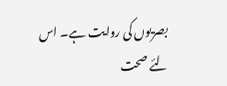بصریوں کی روایت ہے۔ اس لئے صحت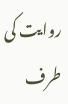روایت کی طرف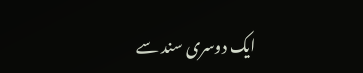ایک دوسری سند سے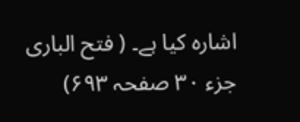اشارہ کیا ہے۔ ( فتح الباری جزء ۳۰ صفحہ ۶۹۳)